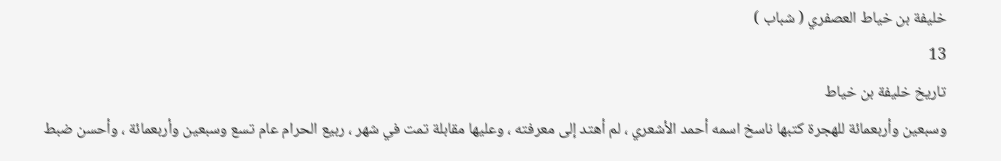خليفة بن خياط العصفري ( شباب )
13
تاريخ خليفة بن خياط
وسبعين وأربعمائة للهجرة كتبها ناسخ اسمه أحمد الأشعري ، لم أهتد إلى معرفته ، وعليها مقابلة تمت في شهر ، ربيع الحرام عام تسع وسبعين وأربعمائة ، وأحسن ضبط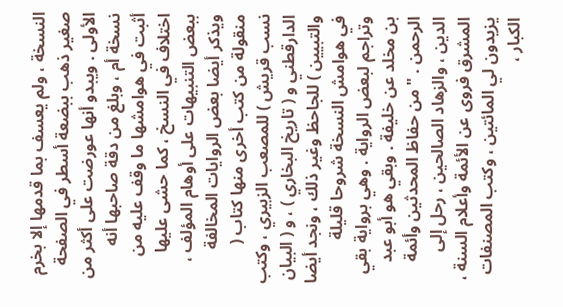النسخة ، ولم يعسف بما قدمها إلا بخرم صغير ذهب ببضعة أسطر في الصفحة الأولى . ويبدو أنها عورضت على أكثر من نسخة أم ، وبلغ من دقة صاحبها أنه أثبت في هوامشها ما وقف عليه من اختلاف في النسخ ، كما حشى عليها ببعض التنبيهات على أوهام المؤلف ، ويذكر أيضا بعض الروايات المخالفة منقولة من كتب أخرى منها كتاب ( نسب قريش ) للمصعب الزبيري ، وكتب الدارقطني و ( تاريخ البخاري ) ، و ( البيان والتبيين ) للجاحظ وغير ذلك ، ونجد أيضا في هوامش النسخة شروحا قليلة وتراجم لبعض الرواية . وهي برواية بقي بن مخلد عن خليفة . وبقي هو أبو عبد الرحمن . " من حفاظ المحدثين وأئمة الدين ، والزهاد الصالحين ، رحل إلى المشرق فروى عن الأئمة وأعلام السنة ، يزيدون لي المائتين ، وكتب المصنفات الكبار ،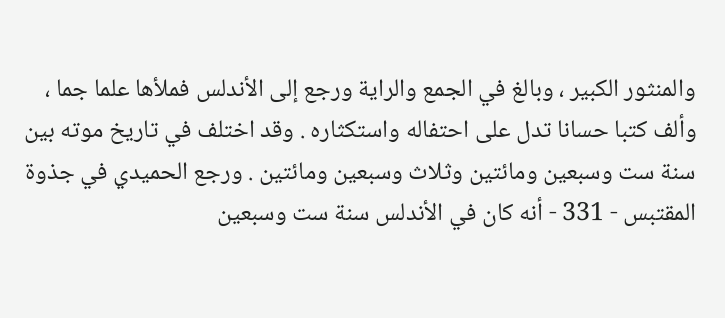والمنثور الكبير ، وبالغ في الجمع والراية ورجع إلى الأندلس فملأها علما جما ، وألف كتبا حسانا تدل على احتفاله واستكثاره . وقد اختلف في تاريخ موته بين سنة ست وسبعين ومائتين وثلاث وسبعين ومائتين . ورجع الحميدي في جذوة المقتبس - 331 - أنه كان في الأندلس سنة ست وسبعين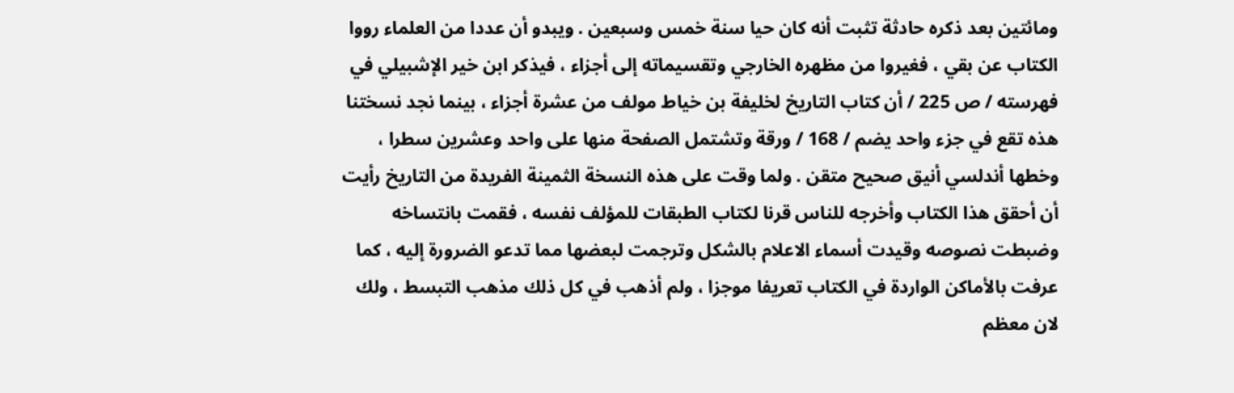ومائتين بعد ذكره حادثة تثبت أنه كان حيا سنة خمس وسبعين . ويبدو أن عددا من العلماء رووا الكتاب عن بقي ، فغيروا من مظهره الخارجي وتقسيماته إلى أجزاء ، فيذكر ابن خير الإشبيلي في فهرسته / ص 225 / أن كتاب التاريخ لخليفة بن خياط مولف من عشرة أجزاء ، بينما نجد نسختنا هذه تقع في جزء واحد يضم / 168 / ورقة وتشتمل الصفحة منها على واحد وعشرين سطرا ، وخطها أندلسي أنيق صحيح متقن . ولما وقت على هذه النسخة الثمينة الفريدة من التاريخ رأيت أن أحقق هذا الكتاب وأخرجه للناس قرنا لكتاب الطبقات للمؤلف نفسه ، فقمت بانتساخه وضبطت نصوصه وقيدت أسماء الاعلام بالشكل وترجمت لبعضها مما تدعو الضرورة إليه ، كما عرفت بالأماكن الواردة في الكتاب تعريفا موجزا ، ولم أذهب في كل ذلك مذهب التبسط ، ولك لان معظم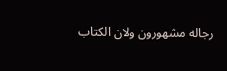رجاله مشهورون ولان الكتاب